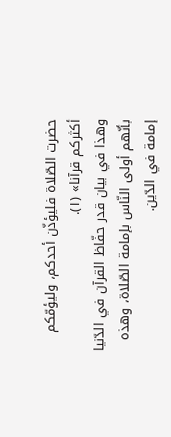حضرت الصّلاة فليؤذّن أحدكم، وليؤمّكم أكثركم قرآنا» (١).
وهذا في بيان قدر حفّاظ القرآن في الدّنيا بأنّهم أولى النّاس بإمامة الصّلاة، وهذه إمامة في الدّين.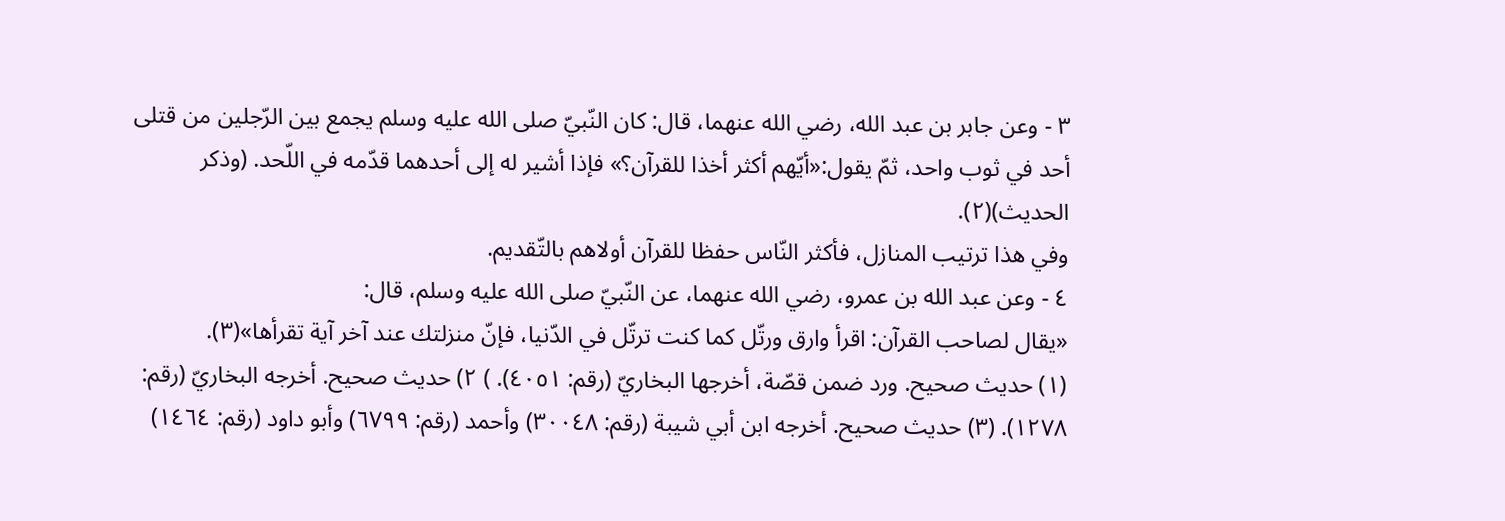٣ - وعن جابر بن عبد الله، رضي الله عنهما، قال: كان النّبيّ صلى الله عليه وسلم يجمع بين الرّجلين من قتلى أحد في ثوب واحد، ثمّ يقول:«أيّهم أكثر أخذا للقرآن؟» فإذا أشير له إلى أحدهما قدّمه في اللّحد. (وذكر الحديث)(٢).
وفي هذا ترتيب المنازل، فأكثر النّاس حفظا للقرآن أولاهم بالتّقديم.
٤ - وعن عبد الله بن عمرو، رضي الله عنهما، عن النّبيّ صلى الله عليه وسلم، قال:
«يقال لصاحب القرآن: اقرأ وارق ورتّل كما كنت ترتّل في الدّنيا، فإنّ منزلتك عند آخر آية تقرأها»(٣).
(١) حديث صحيح. ورد ضمن قصّة، أخرجها البخاريّ (رقم: ٤٠٥١). ) ٢) حديث صحيح. أخرجه البخاريّ (رقم: ١٢٧٨). (٣) حديث صحيح. أخرجه ابن أبي شيبة (رقم: ٣٠٠٤٨) وأحمد (رقم: ٦٧٩٩) وأبو داود (رقم: ١٤٦٤)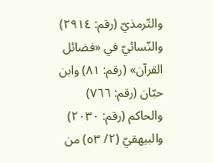والتّرمذيّ (رقم: ٢٩١٤) والنّسائيّ في «فضائل القرآن» (رقم: ٨١) وابن حبّان (رقم: ٧٦٦) والحاكم (رقم: ٢٠٣٠) والبيهقيّ (٢/ ٥٣) من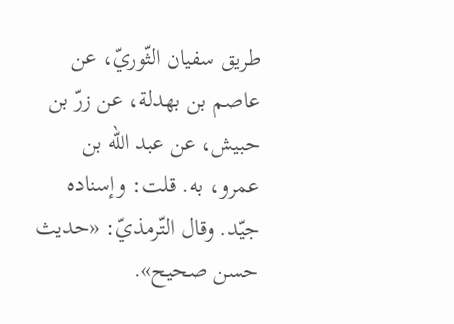طريق سفيان الثّوريّ، عن عاصم بن بهدلة، عن زرّ بن حبيش، عن عبد الله بن عمرو، به. قلت: وإسناده جيّد. وقال التّرمذيّ: «حديث حسن صحيح».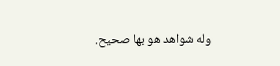وله شواهد هو بها صحيح.